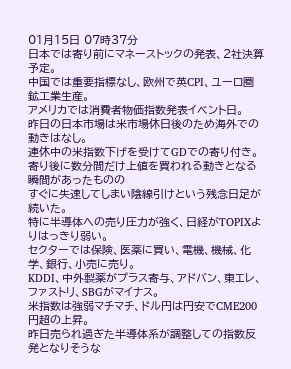01月15日 07時37分
日本では寄り前にマネーストックの発表、2社決算予定。
中国では重要指標なし、欧州で英CPI、ユーロ圏鉱工業生産。
アメリカでは消費者物価指数発表イベント日。
昨日の日本市場は米市場休日後のため海外での動きはなし。
連休中の米指数下げを受けてGDでの寄り付き。
寄り後に数分間だけ上値を買われる動きとなる瞬間があったものの
すぐに失速してしまい陰線引けという残念日足が続いた。
特に半導体への売り圧力が強く、日経がTOPIXよりはっきり弱い。
セクターでは保険、医薬に買い、電機、機械、化学、銀行、小売に売り。
KDDI、中外製薬がプラス寄与、アドバン、東エレ、ファストリ、SBGがマイナス。
米指数は強弱マチマチ、ドル円は円安でCME200円超の上昇。
昨日売られ過ぎた半導体系が調整しての指数反発となりそうな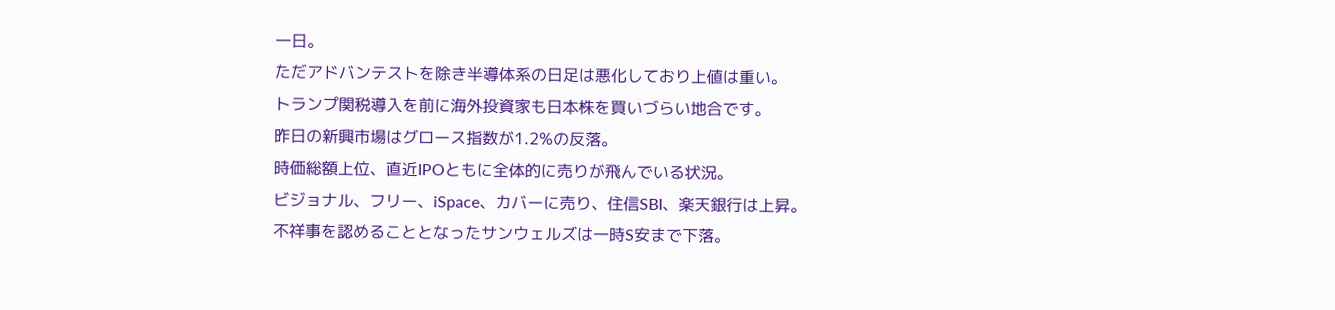一日。
ただアドバンテストを除き半導体系の日足は悪化しており上値は重い。
トランプ関税導入を前に海外投資家も日本株を買いづらい地合です。
昨日の新興市場はグロース指数が1.2%の反落。
時価総額上位、直近IPOともに全体的に売りが飛んでいる状況。
ビジョナル、フリー、iSpace、カバーに売り、住信SBI、楽天銀行は上昇。
不祥事を認めることとなったサンウェルズは一時S安まで下落。